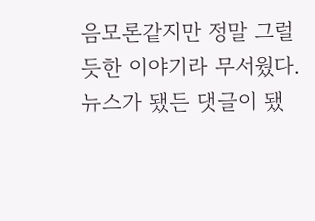음모론같지만 정말 그럴듯한 이야기라 무서웠다. 뉴스가 됐든 댓글이 됐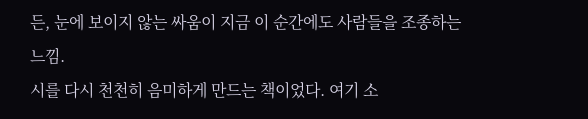든, 눈에 보이지 않는 싸움이 지금 이 순간에도 사람들을 조종하는 느낌.
시를 다시 천천히 음미하게 만드는 책이었다. 여기 소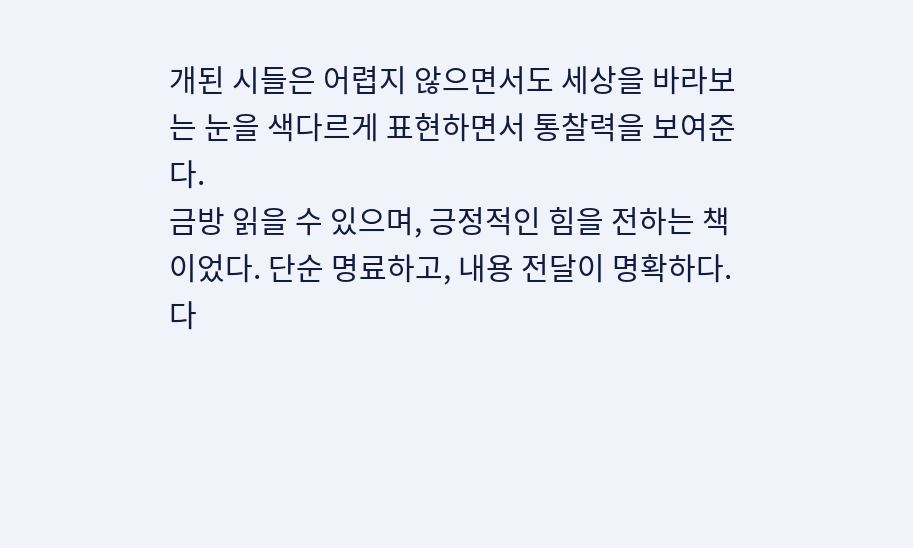개된 시들은 어렵지 않으면서도 세상을 바라보는 눈을 색다르게 표현하면서 통찰력을 보여준다.
금방 읽을 수 있으며, 긍정적인 힘을 전하는 책이었다. 단순 명료하고, 내용 전달이 명확하다.
다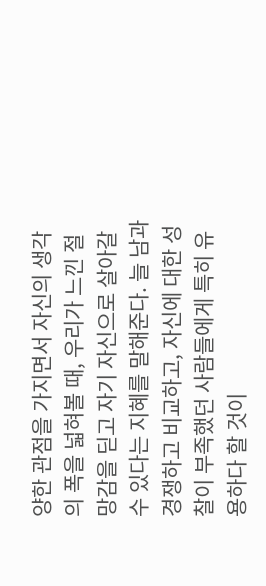양한 관점을 가지면서 자신의 생각의 폭을 넓혀볼 때, 우리가 느낀 절망감을 딛고 자기 자신으로 살아갈 수 있다는 지혜를 말해준다. 늘 남과 경쟁하고 비교하고, 자신에 대한 성찰이 부족했던 사람들에게 특히 유용하다 할 것이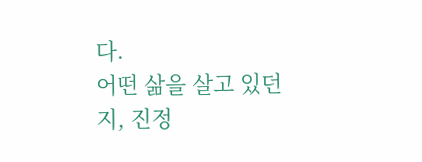다.
어떤 삶을 살고 있던지, 진정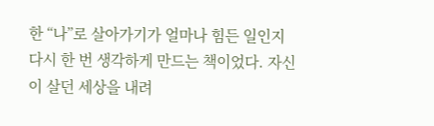한 “나”로 살아가기가 얼마나 힘든 일인지 다시 한 번 생각하게 만드는 책이었다. 자신이 살던 세상을 내려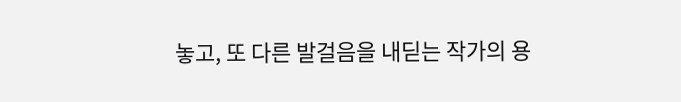놓고, 또 다른 발걸음을 내딛는 작가의 용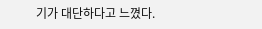기가 대단하다고 느꼈다.